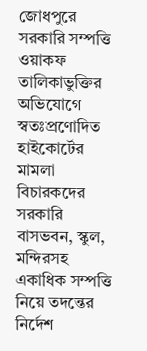জোধপুরে সরকারি সম্পত্তি ওয়াকফ তালিকাভুক্তির অভিযোগে স্বতঃপ্রণোদিত হাইকোর্টের মামলা
বিচারকদের সরকারি বাসভবন, স্কুল, মন্দিরসহ একাধিক সম্পত্তি নিয়ে তদন্তের নির্দেশ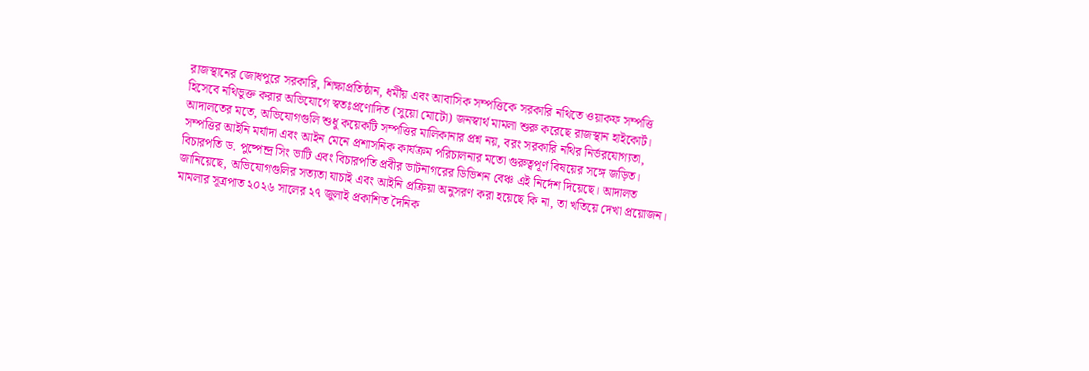রাজস্থানের জোধপুরে সরকারি, শিক্ষাপ্রতিষ্ঠান, ধর্মীয় এবং আবাসিক সম্পত্তিকে সরকারি নথিতে ওয়াকফ সম্পত্তি হিসেবে নথিভুক্ত করার অভিযোগে স্বতঃপ্রণোদিত (সুয়ো মোটো) জনস্বার্থ মামলা শুরু করেছে রাজস্থান হাইকোর্ট। আদালতের মতে, অভিযোগগুলি শুধু কয়েকটি সম্পত্তির মালিকানার প্রশ্ন নয়, বরং সরকারি নথির নির্ভরযোগ্যতা, সম্পত্তির আইনি মর্যাদা এবং আইন মেনে প্রশাসনিক কার্যক্রম পরিচালনার মতো গুরুত্বপূর্ণ বিষয়ের সঙ্গে জড়িত।
বিচারপতি ড. পুষ্পেন্দ্র সিং ভাটি এবং বিচারপতি প্রবীর ভাটনাগরের ডিভিশন বেঞ্চ এই নির্দেশ দিয়েছে। আদালত জানিয়েছে, অভিযোগগুলির সত্যতা যাচাই এবং আইনি প্রক্রিয়া অনুসরণ করা হয়েছে কি না, তা খতিয়ে দেখা প্রয়োজন।
মামলার সূত্রপাত ২০২৬ সালের ২৭ জুলাই প্রকাশিত দৈনিক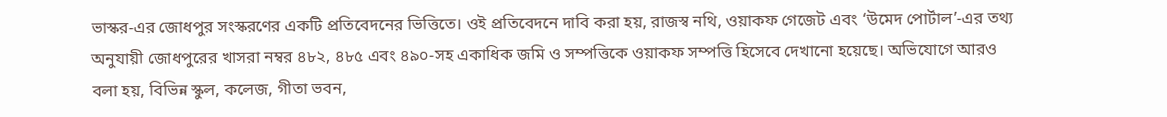ভাস্কর-এর জোধপুর সংস্করণের একটি প্রতিবেদনের ভিত্তিতে। ওই প্রতিবেদনে দাবি করা হয়, রাজস্ব নথি, ওয়াকফ গেজেট এবং ‘উমেদ পোর্টাল’-এর তথ্য অনুযায়ী জোধপুরের খাসরা নম্বর ৪৮২, ৪৮৫ এবং ৪৯০-সহ একাধিক জমি ও সম্পত্তিকে ওয়াকফ সম্পত্তি হিসেবে দেখানো হয়েছে। অভিযোগে আরও বলা হয়, বিভিন্ন স্কুল, কলেজ, গীতা ভবন,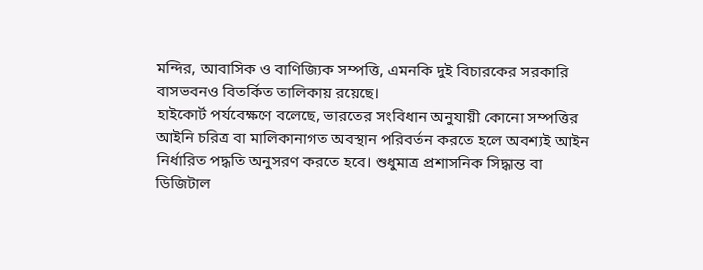মন্দির, আবাসিক ও বাণিজ্যিক সম্পত্তি, এমনকি দুই বিচারকের সরকারি বাসভবনও বিতর্কিত তালিকায় রয়েছে।
হাইকোর্ট পর্যবেক্ষণে বলেছে, ভারতের সংবিধান অনুযায়ী কোনো সম্পত্তির আইনি চরিত্র বা মালিকানাগত অবস্থান পরিবর্তন করতে হলে অবশ্যই আইন নির্ধারিত পদ্ধতি অনুসরণ করতে হবে। শুধুমাত্র প্রশাসনিক সিদ্ধান্ত বা ডিজিটাল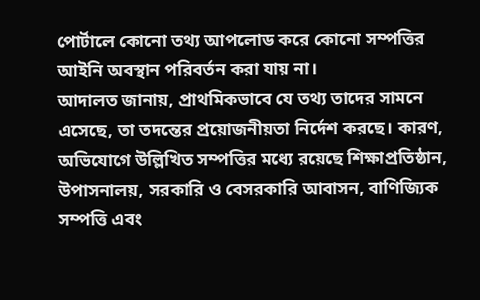পোর্টালে কোনো তথ্য আপলোড করে কোনো সম্পত্তির আইনি অবস্থান পরিবর্তন করা যায় না।
আদালত জানায়, প্রাথমিকভাবে যে তথ্য তাদের সামনে এসেছে, তা তদন্তের প্রয়োজনীয়তা নির্দেশ করছে। কারণ, অভিযোগে উল্লিখিত সম্পত্তির মধ্যে রয়েছে শিক্ষাপ্রতিষ্ঠান, উপাসনালয়, সরকারি ও বেসরকারি আবাসন, বাণিজ্যিক সম্পত্তি এবং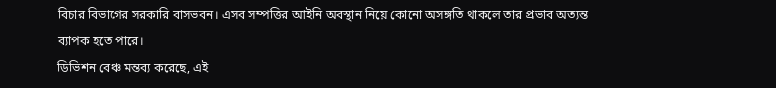বিচার বিভাগের সরকারি বাসভবন। এসব সম্পত্তির আইনি অবস্থান নিয়ে কোনো অসঙ্গতি থাকলে তার প্রভাব অত্যন্ত ব্যাপক হতে পারে।
ডিভিশন বেঞ্চ মন্তব্য করেছে, এই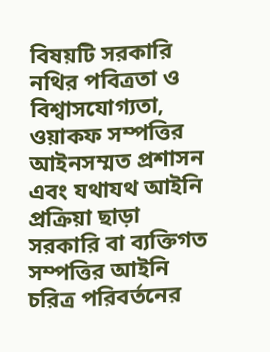বিষয়টি সরকারি নথির পবিত্রতা ও বিশ্বাসযোগ্যতা, ওয়াকফ সম্পত্তির আইনসম্মত প্রশাসন এবং যথাযথ আইনি প্রক্রিয়া ছাড়া সরকারি বা ব্যক্তিগত সম্পত্তির আইনি চরিত্র পরিবর্তনের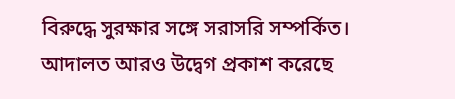বিরুদ্ধে সুরক্ষার সঙ্গে সরাসরি সম্পর্কিত।
আদালত আরও উদ্বেগ প্রকাশ করেছে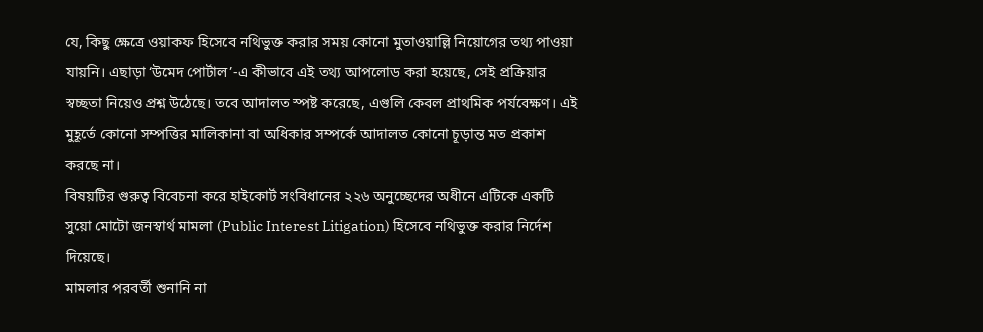যে, কিছু ক্ষেত্রে ওয়াকফ হিসেবে নথিভুক্ত করার সময় কোনো মুতাওয়াল্লি নিয়োগের তথ্য পাওয়া যায়নি। এছাড়া ‘উমেদ পোর্টাল’-এ কীভাবে এই তথ্য আপলোড করা হয়েছে, সেই প্রক্রিয়ার স্বচ্ছতা নিয়েও প্রশ্ন উঠেছে। তবে আদালত স্পষ্ট করেছে, এগুলি কেবল প্রাথমিক পর্যবেক্ষণ। এই মুহূর্তে কোনো সম্পত্তির মালিকানা বা অধিকার সম্পর্কে আদালত কোনো চূড়ান্ত মত প্রকাশ করছে না।
বিষয়টির গুরুত্ব বিবেচনা করে হাইকোর্ট সংবিধানের ২২৬ অনুচ্ছেদের অধীনে এটিকে একটি সুয়ো মোটো জনস্বার্থ মামলা (Public Interest Litigation) হিসেবে নথিভুক্ত করার নির্দেশ দিয়েছে।
মামলার পরবর্তী শুনানি না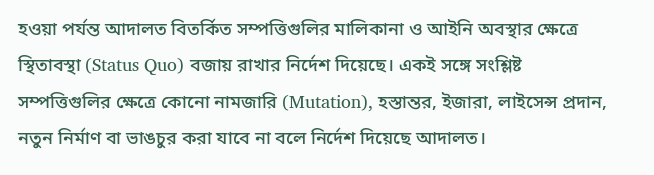হওয়া পর্যন্ত আদালত বিতর্কিত সম্পত্তিগুলির মালিকানা ও আইনি অবস্থার ক্ষেত্রে স্থিতাবস্থা (Status Quo) বজায় রাখার নির্দেশ দিয়েছে। একই সঙ্গে সংশ্লিষ্ট সম্পত্তিগুলির ক্ষেত্রে কোনো নামজারি (Mutation), হস্তান্তর, ইজারা, লাইসেন্স প্রদান, নতুন নির্মাণ বা ভাঙচুর করা যাবে না বলে নির্দেশ দিয়েছে আদালত।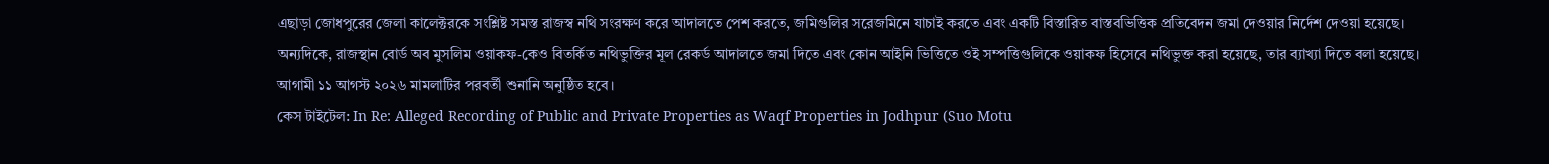এছাড়া জোধপুরের জেলা কালেক্টরকে সংশ্লিষ্ট সমস্ত রাজস্ব নথি সংরক্ষণ করে আদালতে পেশ করতে, জমিগুলির সরেজমিনে যাচাই করতে এবং একটি বিস্তারিত বাস্তবভিত্তিক প্রতিবেদন জমা দেওয়ার নির্দেশ দেওয়া হয়েছে।
অন্যদিকে, রাজস্থান বোর্ড অব মুসলিম ওয়াকফ-কেও বিতর্কিত নথিভুক্তির মূল রেকর্ড আদালতে জমা দিতে এবং কোন আইনি ভিত্তিতে ওই সম্পত্তিগুলিকে ওয়াকফ হিসেবে নথিভুক্ত করা হয়েছে, তার ব্যাখ্যা দিতে বলা হয়েছে।
আগামী ১১ আগস্ট ২০২৬ মামলাটির পরবর্তী শুনানি অনুষ্ঠিত হবে।
কেস টাইটেল: In Re: Alleged Recording of Public and Private Properties as Waqf Properties in Jodhpur (Suo Motu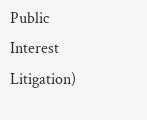Public Interest Litigation)